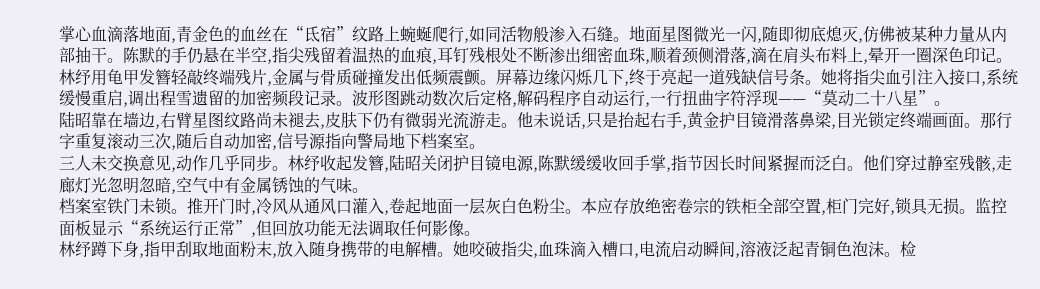掌心血滴落地面,青金色的血丝在“氐宿”纹路上蜿蜒爬行,如同活物般渗入石缝。地面星图微光一闪,随即彻底熄灭,仿佛被某种力量从内部抽干。陈默的手仍悬在半空,指尖残留着温热的血痕,耳钉残根处不断渗出细密血珠,顺着颈侧滑落,滴在肩头布料上,晕开一圈深色印记。
林纾用龟甲发簪轻敲终端残片,金属与骨质碰撞发出低频震颤。屏幕边缘闪烁几下,终于亮起一道残缺信号条。她将指尖血引注入接口,系统缓慢重启,调出程雪遗留的加密频段记录。波形图跳动数次后定格,解码程序自动运行,一行扭曲字符浮现——“莫动二十八星”。
陆昭靠在墙边,右臂星图纹路尚未褪去,皮肤下仍有微弱光流游走。他未说话,只是抬起右手,黄金护目镜滑落鼻梁,目光锁定终端画面。那行字重复滚动三次,随后自动加密,信号源指向警局地下档案室。
三人未交换意见,动作几乎同步。林纾收起发簪,陆昭关闭护目镜电源,陈默缓缓收回手掌,指节因长时间紧握而泛白。他们穿过静室残骸,走廊灯光忽明忽暗,空气中有金属锈蚀的气味。
档案室铁门未锁。推开门时,冷风从通风口灌入,卷起地面一层灰白色粉尘。本应存放绝密卷宗的铁柜全部空置,柜门完好,锁具无损。监控面板显示“系统运行正常”,但回放功能无法调取任何影像。
林纾蹲下身,指甲刮取地面粉末,放入随身携带的电解槽。她咬破指尖,血珠滴入槽口,电流启动瞬间,溶液泛起青铜色泡沫。检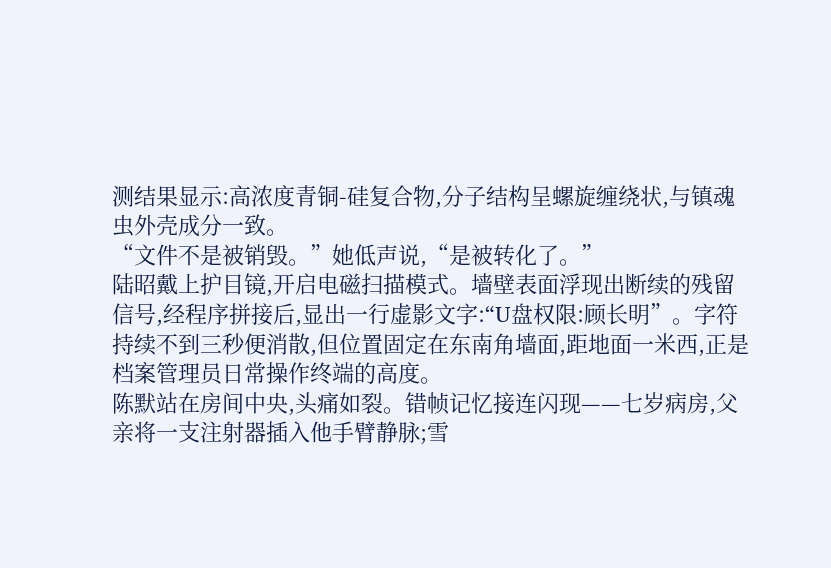测结果显示:高浓度青铜-硅复合物,分子结构呈螺旋缠绕状,与镇魂虫外壳成分一致。
“文件不是被销毁。”她低声说,“是被转化了。”
陆昭戴上护目镜,开启电磁扫描模式。墙壁表面浮现出断续的残留信号,经程序拼接后,显出一行虚影文字:“U盘权限:顾长明”。字符持续不到三秒便消散,但位置固定在东南角墙面,距地面一米西,正是档案管理员日常操作终端的高度。
陈默站在房间中央,头痛如裂。错帧记忆接连闪现——七岁病房,父亲将一支注射器插入他手臂静脉;雪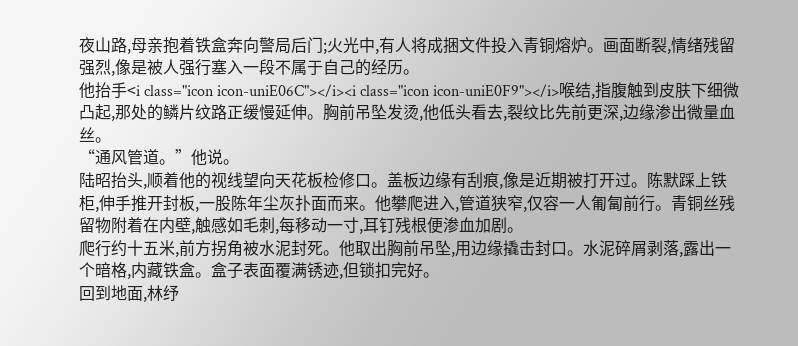夜山路,母亲抱着铁盒奔向警局后门;火光中,有人将成捆文件投入青铜熔炉。画面断裂,情绪残留强烈,像是被人强行塞入一段不属于自己的经历。
他抬手<i class="icon icon-uniE06C"></i><i class="icon icon-uniE0F9"></i>喉结,指腹触到皮肤下细微凸起,那处的鳞片纹路正缓慢延伸。胸前吊坠发烫,他低头看去,裂纹比先前更深,边缘渗出微量血丝。
“通风管道。”他说。
陆昭抬头,顺着他的视线望向天花板检修口。盖板边缘有刮痕,像是近期被打开过。陈默踩上铁柜,伸手推开封板,一股陈年尘灰扑面而来。他攀爬进入,管道狭窄,仅容一人匍匐前行。青铜丝残留物附着在内壁,触感如毛刺,每移动一寸,耳钉残根便渗血加剧。
爬行约十五米,前方拐角被水泥封死。他取出胸前吊坠,用边缘撬击封口。水泥碎屑剥落,露出一个暗格,内藏铁盒。盒子表面覆满锈迹,但锁扣完好。
回到地面,林纾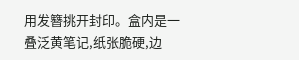用发簪挑开封印。盒内是一叠泛黄笔记,纸张脆硬,边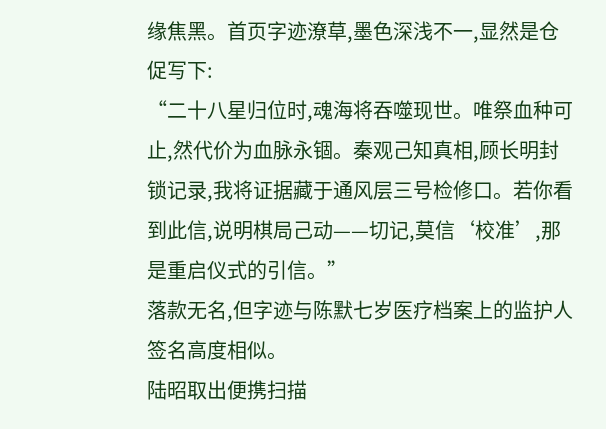缘焦黑。首页字迹潦草,墨色深浅不一,显然是仓促写下:
“二十八星归位时,魂海将吞噬现世。唯祭血种可止,然代价为血脉永锢。秦观己知真相,顾长明封锁记录,我将证据藏于通风层三号检修口。若你看到此信,说明棋局己动——切记,莫信‘校准’,那是重启仪式的引信。”
落款无名,但字迹与陈默七岁医疗档案上的监护人签名高度相似。
陆昭取出便携扫描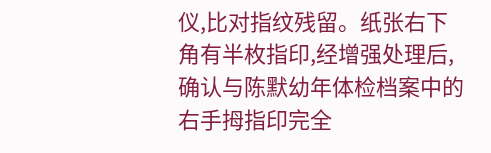仪,比对指纹残留。纸张右下角有半枚指印,经增强处理后,确认与陈默幼年体检档案中的右手拇指印完全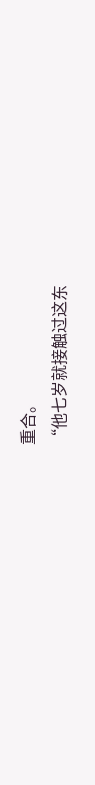重合。
“他七岁就接触过这东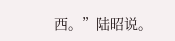西。”陆昭说。